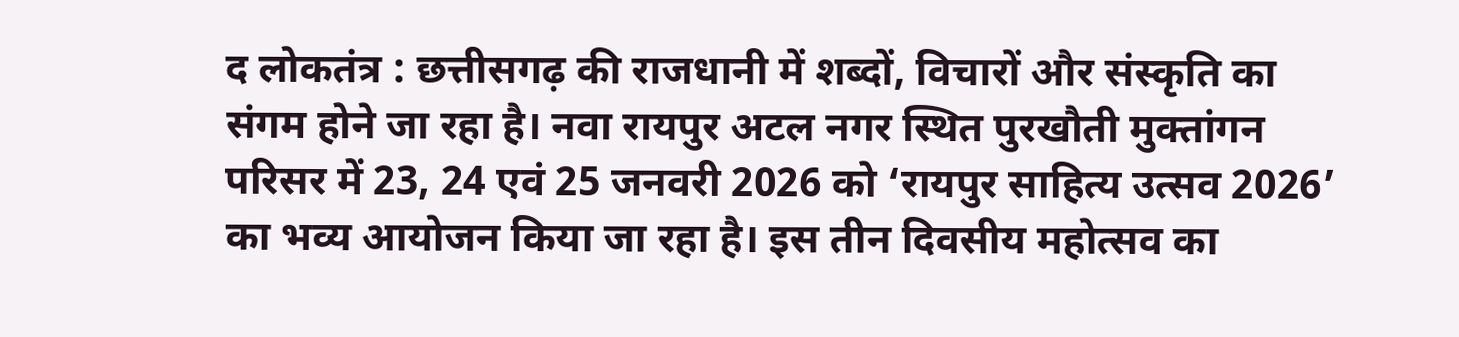द लोकतंत्र : छत्तीसगढ़ की राजधानी में शब्दों, विचारों और संस्कृति का संगम होने जा रहा है। नवा रायपुर अटल नगर स्थित पुरखौती मुक्तांगन परिसर में 23, 24 एवं 25 जनवरी 2026 को ‘रायपुर साहित्य उत्सव 2026’ का भव्य आयोजन किया जा रहा है। इस तीन दिवसीय महोत्सव का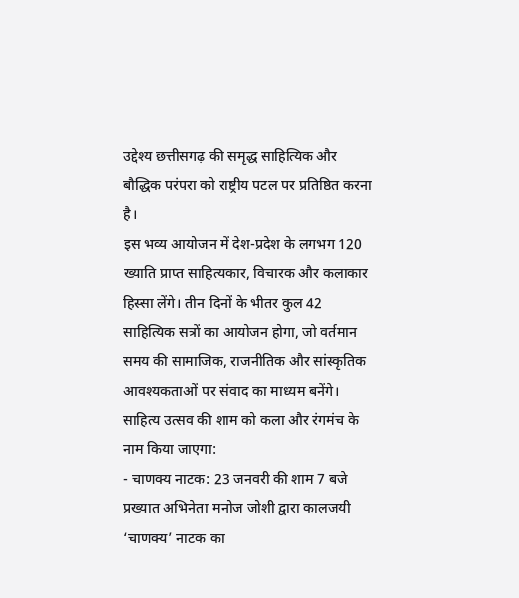उद्देश्य छत्तीसगढ़ की समृद्ध साहित्यिक और बौद्धिक परंपरा को राष्ट्रीय पटल पर प्रतिष्ठित करना है।
इस भव्य आयोजन में देश-प्रदेश के लगभग 120 ख्याति प्राप्त साहित्यकार, विचारक और कलाकार हिस्सा लेंगे। तीन दिनों के भीतर कुल 42 साहित्यिक सत्रों का आयोजन होगा, जो वर्तमान समय की सामाजिक, राजनीतिक और सांस्कृतिक आवश्यकताओं पर संवाद का माध्यम बनेंगे।
साहित्य उत्सव की शाम को कला और रंगमंच के नाम किया जाएगा:
- चाणक्य नाटक: 23 जनवरी की शाम 7 बजे प्रख्यात अभिनेता मनोज जोशी द्वारा कालजयी ‘चाणक्य’ नाटक का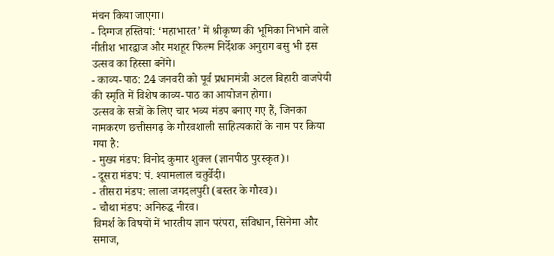मंचन किया जाएगा।
- दिग्गज हस्तियां: ‘महाभारत’ में श्रीकृष्ण की भूमिका निभाने वाले नीतीश भारद्वाज और मशहूर फिल्म निर्देशक अनुराग बसु भी इस उत्सव का हिस्सा बनेंगे।
- काव्य-पाठ: 24 जनवरी को पूर्व प्रधानमंत्री अटल बिहारी वाजपेयी की स्मृति में विशेष काव्य-पाठ का आयोजन होगा।
उत्सव के सत्रों के लिए चार भव्य मंडप बनाए गए हैं, जिनका नामकरण छत्तीसगढ़ के गौरवशाली साहित्यकारों के नाम पर किया गया है:
- मुख्य मंडप: विनोद कुमार शुक्ल (ज्ञानपीठ पुरस्कृत)।
- दूसरा मंडप: पं. श्यामलाल चतुर्वेदी।
- तीसरा मंडप: लाला जगदलपुरी (बस्तर के गौरव)।
- चौथा मंडप: अनिरुद्ध नीरव।
विमर्श के विषयों में भारतीय ज्ञान परंपरा, संविधान, सिनेमा और समाज,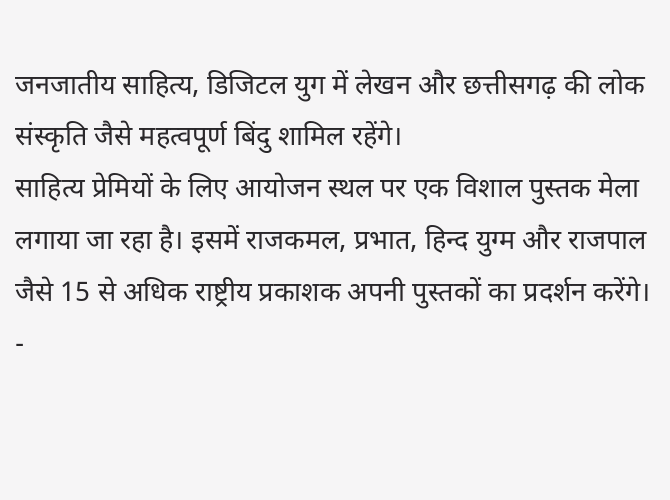जनजातीय साहित्य, डिजिटल युग में लेखन और छत्तीसगढ़ की लोक संस्कृति जैसे महत्वपूर्ण बिंदु शामिल रहेंगे।
साहित्य प्रेमियों के लिए आयोजन स्थल पर एक विशाल पुस्तक मेला लगाया जा रहा है। इसमें राजकमल, प्रभात, हिन्द युग्म और राजपाल जैसे 15 से अधिक राष्ट्रीय प्रकाशक अपनी पुस्तकों का प्रदर्शन करेंगे।
-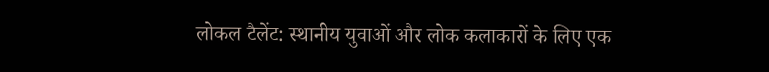लोकल टैलेंट: स्थानीय युवाओं और लोक कलाकारों के लिए एक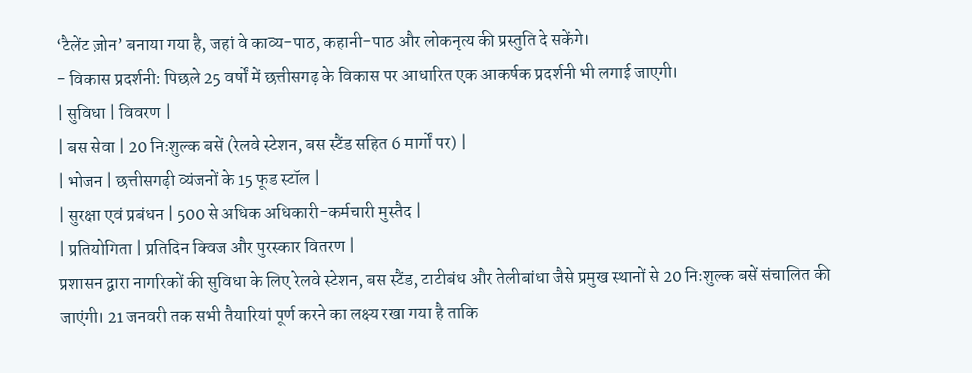‘टैलेंट ज़ोन’ बनाया गया है, जहां वे काव्य-पाठ, कहानी-पाठ और लोकनृत्य की प्रस्तुति दे सकेंगे।
- विकास प्रदर्शनी: पिछले 25 वर्षों में छत्तीसगढ़ के विकास पर आधारित एक आकर्षक प्रदर्शनी भी लगाई जाएगी।
| सुविधा | विवरण |
| बस सेवा | 20 निःशुल्क बसें (रेलवे स्टेशन, बस स्टैंड सहित 6 मार्गों पर) |
| भोजन | छत्तीसगढ़ी व्यंजनों के 15 फूड स्टॉल |
| सुरक्षा एवं प्रबंधन | 500 से अधिक अधिकारी-कर्मचारी मुस्तैद |
| प्रतियोगिता | प्रतिदिन क्विज और पुरस्कार वितरण |
प्रशासन द्वारा नागरिकों की सुविधा के लिए रेलवे स्टेशन, बस स्टैंड, टाटीबंध और तेलीबांधा जैसे प्रमुख स्थानों से 20 निःशुल्क बसें संचालित की जाएंगी। 21 जनवरी तक सभी तैयारियां पूर्ण करने का लक्ष्य रखा गया है ताकि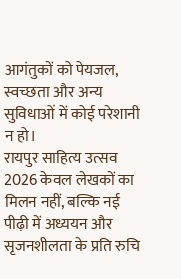आगंतुकों को पेयजल, स्वच्छता और अन्य सुविधाओं में कोई परेशानी न हो।
रायपुर साहित्य उत्सव 2026 केवल लेखकों का मिलन नहीं, बल्कि नई पीढ़ी में अध्ययन और सृजनशीलता के प्रति रुचि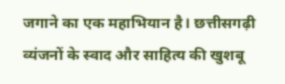जगाने का एक महाभियान है। छत्तीसगढ़ी व्यंजनों के स्वाद और साहित्य की खुशबू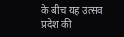के बीच यह उत्सव प्रदेश की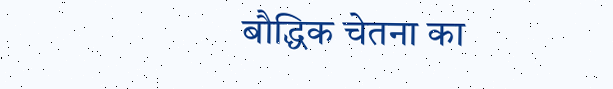बौद्धिक चेतना का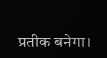प्रतीक बनेगा।